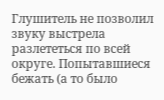Глушитель не позволил звуку выстрела разлететься по всей округе. Попытавшиеся бежать (а то было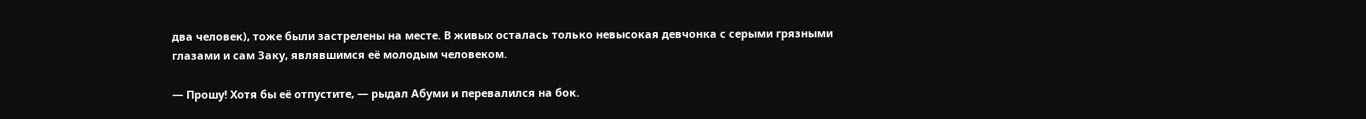два человек), тоже были застрелены на месте. В живых осталась только невысокая девчонка с серыми грязными глазами и сам Заку, являвшимся её молодым человеком.

— Прошу! Хотя бы её отпустите, — рыдал Абуми и перевалился на бок.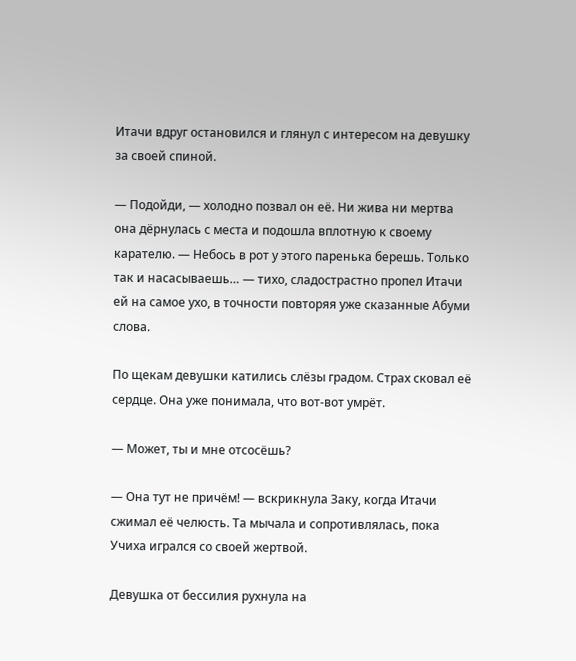Итачи вдруг остановился и глянул с интересом на девушку за своей спиной.

— Подойди, — холодно позвал он её. Ни жива ни мертва она дёрнулась с места и подошла вплотную к своему карателю. — Небось в рот у этого паренька берешь. Только так и насасываешь… — тихо, сладострастно пропел Итачи ей на самое ухо, в точности повторяя уже сказанные Абуми слова.

По щекам девушки катились слёзы градом. Страх сковал её сердце. Она уже понимала, что вот-вот умрёт.

— Может, ты и мне отсосёшь?

— Она тут не причём! — вскрикнула Заку, когда Итачи сжимал её челюсть. Та мычала и сопротивлялась, пока Учиха игрался со своей жертвой.

Девушка от бессилия рухнула на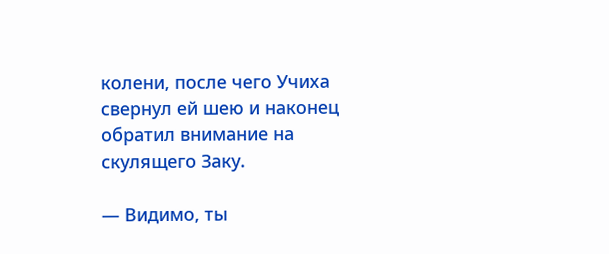колени, после чего Учиха свернул ей шею и наконец обратил внимание на скулящего Заку.

— Видимо, ты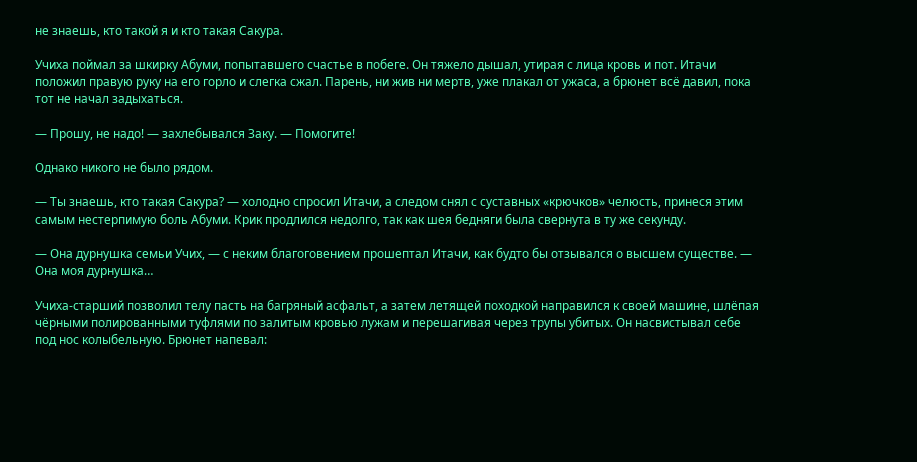не знаешь, кто такой я и кто такая Сакура.

Учиха поймал за шкирку Абуми, попытавшего счастье в побеге. Он тяжело дышал, утирая с лица кровь и пот. Итачи положил правую руку на его горло и слегка сжал. Парень, ни жив ни мертв, уже плакал от ужаса, а брюнет всё давил, пока тот не начал задыхаться.

— Прошу, не надо! — захлебывался Заку. — Помогите!

Однако никого не было рядом.

— Ты знаешь, кто такая Сакура? — холодно спросил Итачи, а следом снял с суставных «крючков» челюсть, принеся этим самым нестерпимую боль Абуми. Крик продлился недолго, так как шея бедняги была свернута в ту же секунду.

— Она дурнушка семьи Учих, — с неким благоговением прошептал Итачи, как будто бы отзывался о высшем существе. — Она моя дурнушка…

Учиха-старший позволил телу пасть на багряный асфальт, а затем летящей походкой направился к своей машине, шлёпая чёрными полированными туфлями по залитым кровью лужам и перешагивая через трупы убитых. Он насвистывал себе под нос колыбельную. Брюнет напевал: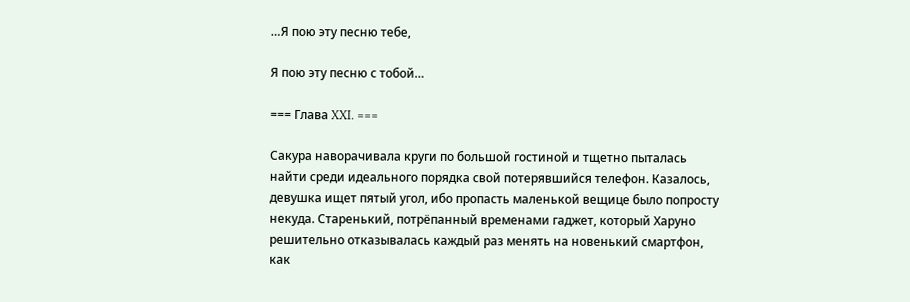…Я пою эту песню тебе,

Я пою эту песню с тобой…

=== Глава XXI. ===

Сакура наворачивала круги по большой гостиной и тщетно пыталась найти среди идеального порядка свой потерявшийся телефон. Казалось, девушка ищет пятый угол, ибо пропасть маленькой вещице было попросту некуда. Старенький, потрёпанный временами гаджет, который Харуно решительно отказывалась каждый раз менять на новенький смартфон, как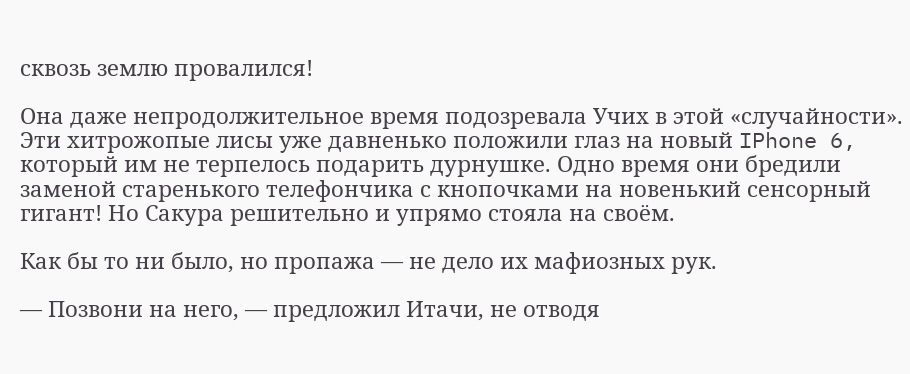сквозь землю провалился!

Она даже непродолжительное время подозревала Учих в этой «случайности». Эти хитрожопые лисы уже давненько положили глаз на новый IPhone 6, который им не терпелось подарить дурнушке. Одно время они бредили заменой старенького телефончика с кнопочками на новенький сенсорный гигант! Но Сакура решительно и упрямо стояла на своём.

Как бы то ни было, но пропажа — не дело их мафиозных рук.

— Позвони на него, — предложил Итачи, не отводя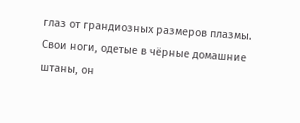глаз от грандиозных размеров плазмы. Свои ноги, одетые в чёрные домашние штаны, он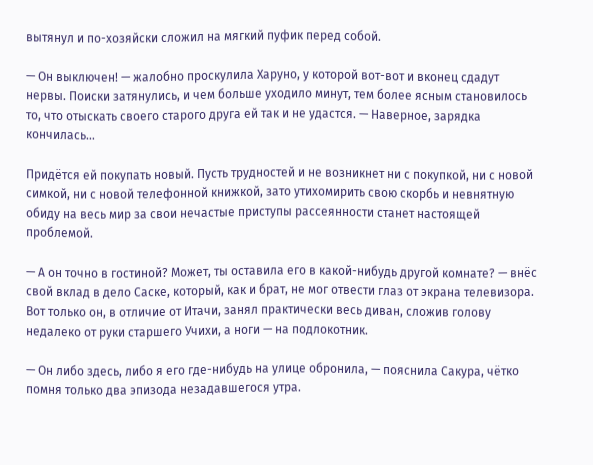вытянул и по-хозяйски сложил на мягкий пуфик перед собой.

— Он выключен! — жалобно проскулила Харуно, у которой вот-вот и вконец сдадут нервы. Поиски затянулись, и чем больше уходило минут, тем более ясным становилось то, что отыскать своего старого друга ей так и не удастся. — Наверное, зарядка кончилась…

Придётся ей покупать новый. Пусть трудностей и не возникнет ни с покупкой, ни с новой симкой, ни с новой телефонной книжкой, зато утихомирить свою скорбь и невнятную обиду на весь мир за свои нечастые приступы рассеянности станет настоящей проблемой.

— А он точно в гостиной? Может, ты оставила его в какой-нибудь другой комнате? — внёс свой вклад в дело Саске, который, как и брат, не мог отвести глаз от экрана телевизора. Вот только он, в отличие от Итачи, занял практически весь диван, сложив голову недалеко от руки старшего Учихи, а ноги — на подлокотник.

— Он либо здесь, либо я его где-нибудь на улице обронила, — пояснила Сакура, чётко помня только два эпизода незадавшегося утра.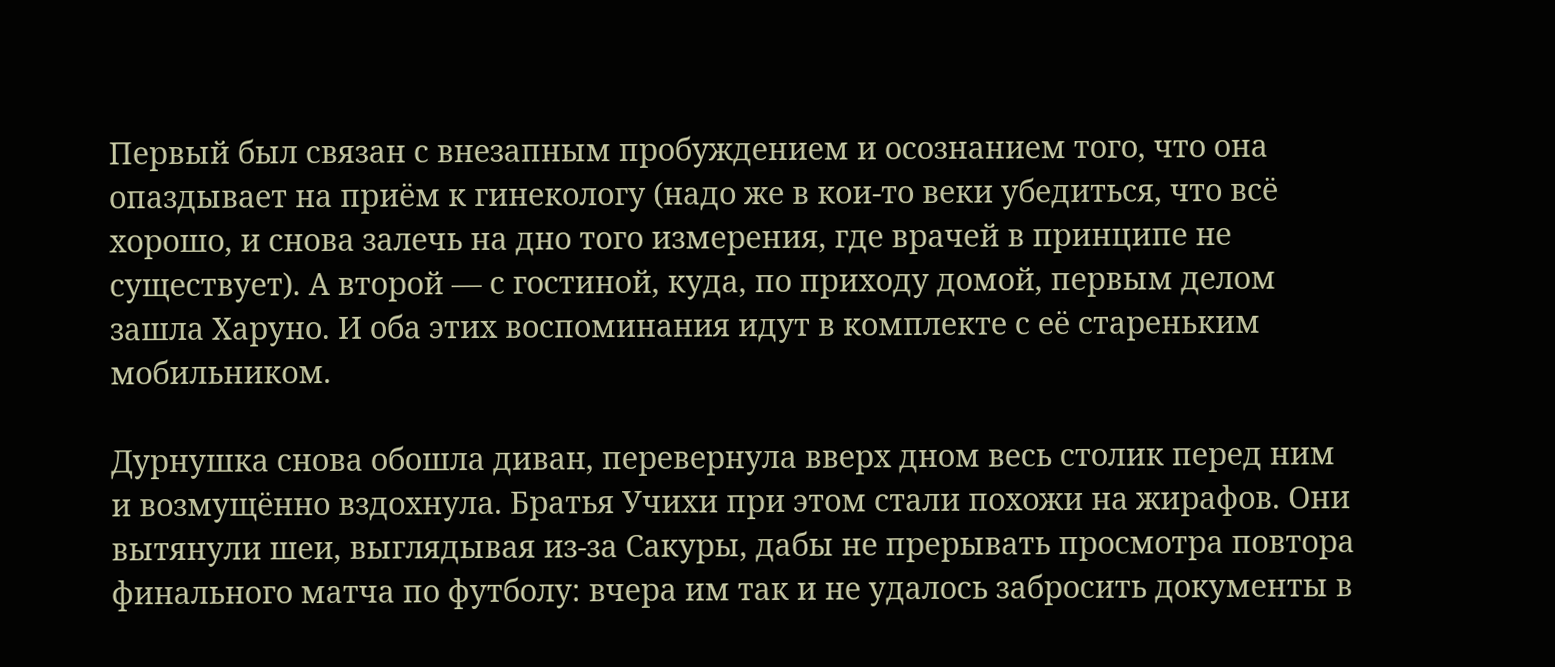Первый был связан с внезапным пробуждением и осознанием того, что она опаздывает на приём к гинекологу (надо же в кои-то веки убедиться, что всё хорошо, и снова залечь на дно того измерения, где врачей в принципе не существует). А второй — с гостиной, куда, по приходу домой, первым делом зашла Харуно. И оба этих воспоминания идут в комплекте с её стареньким мобильником.

Дурнушка снова обошла диван, перевернула вверх дном весь столик перед ним и возмущённо вздохнула. Братья Учихи при этом стали похожи на жирафов. Они вытянули шеи, выглядывая из-за Сакуры, дабы не прерывать просмотра повтора финального матча по футболу: вчера им так и не удалось забросить документы в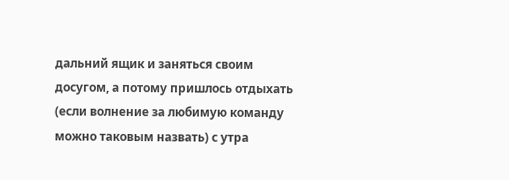дальний ящик и заняться своим досугом, а потому пришлось отдыхать (если волнение за любимую команду можно таковым назвать) с утра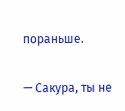пораньше.

— Сакура, ты не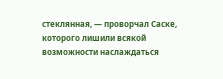стеклянная, — проворчал Саске, которого лишили всякой возможности наслаждаться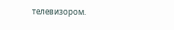телевизором.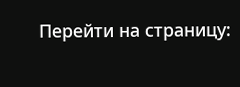Перейти на страницу: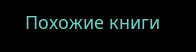Похожие книги